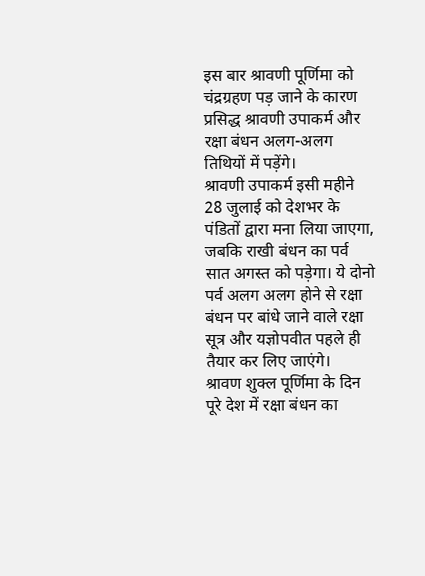इस बार श्रावणी पूर्णिमा को चंद्रग्रहण पड़ जाने के कारण प्रसिद्ध श्रावणी उपाकर्म और रक्षा बंधन अलग-अलग तिथियों में पड़ेंगे।
श्रावणी उपाकर्म इसी महीने 28 जुलाई को देशभर के पंडितों द्वारा मना लिया जाएगा, जबकि राखी बंधन का पर्व सात अगस्त को पड़ेगा। ये दोनो पर्व अलग अलग होने से रक्षा बंधन पर बांधे जाने वाले रक्षा सूत्र और यज्ञोपवीत पहले ही तैयार कर लिए जाएंगे।
श्रावण शुक्ल पूर्णिमा के दिन पूरे देश में रक्षा बंधन का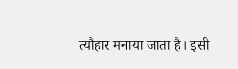त्यौहार मनाया जाता है। इसी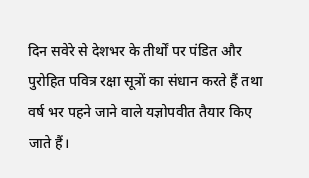दिन सवेरे से देशभर के तीर्थों पर पंडित और पुरोहित पवित्र रक्षा सूत्रों का संधान करते हैं तथा वर्ष भर पहने जाने वाले यज्ञोपवीत तैयार किए जाते हैं।